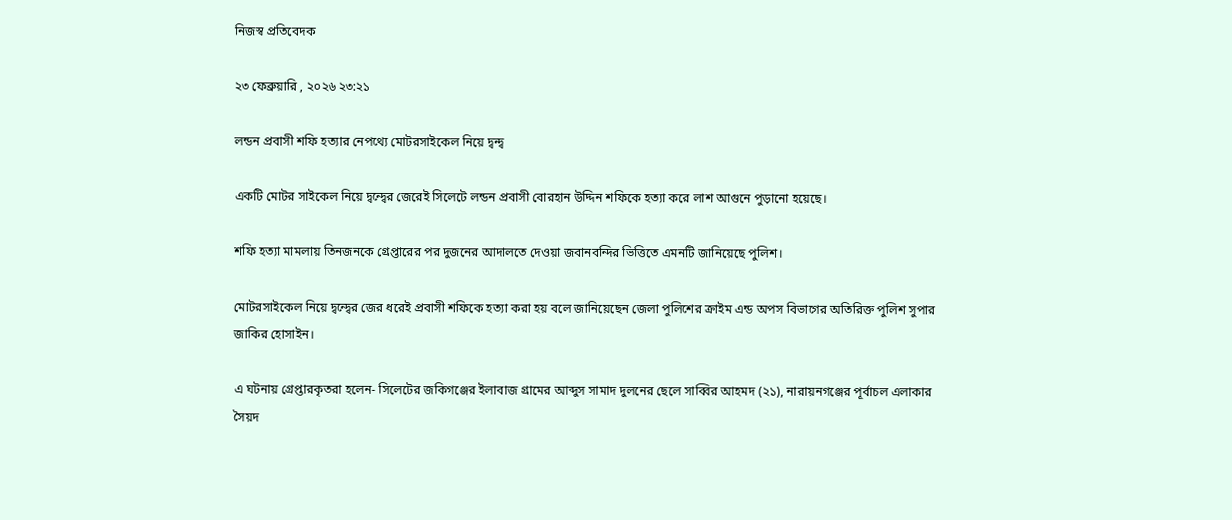নিজস্ব প্রতিবেদক

২৩ ফেব্রুয়ারি , ২০২৬ ২৩:২১

লন্ডন প্রবাসী শফি হত্যার নেপথ্যে মোটরসাইকেল নিয়ে দ্বন্দ্ব

একটি মোটর সাইকেল নিয়ে দ্বন্দ্বের জেরেই সিলেটে লন্ডন প্রবাসী বোরহান উদ্দিন শফিকে হত্যা করে লাশ আগুনে পুড়ানো হয়েছে।

শফি হত্যা মামলায় তিনজনকে গ্রেপ্তারের পর দুজনের আদালতে দেওয়া জবানবন্দির ভিত্তিতে এমনটি জানিয়েছে পুলিশ।

মোটরসাইকেল নিয়ে দ্বন্দ্বের জের ধরেই প্রবাসী শফিকে হত্যা করা হয় বলে জানিয়েছেন জেলা পুলিশের ক্রাইম এন্ড অপস বিভাগের অতিরিক্ত পুলিশ সুপার জাকির হোসাইন।

এ ঘটনায় গ্রেপ্তারকৃতরা হলেন- সিলেটের জকিগঞ্জের ইলাবাজ গ্রামের আব্দুস সামাদ দুলনের ছেলে সাব্বির আহমদ (২১), নারায়নগঞ্জের পূর্বাচল এলাকার সৈয়দ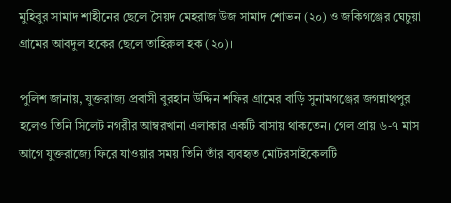মুহিবুর সামাদ শাহীনের ছেলে সৈয়দ মেহরাজ উজ সামাদ শোভন (২০) ও জকিগঞ্জের ঘেচুয়া গ্রামের আবদুল হকের ছেলে তাহিরুল হক (২০)।

পুলিশ জানায়, যুক্তরাজ্য প্রবাসী বুরহান উদ্দিন শফির গ্রামের বাড়ি সুনামগঞ্জের জগন্নাথপুর হলেও তিনি সিলেট নগরীর আম্বরখানা এলাকার একটি বাসায় থাকতেন। গেল প্রায় ৬-৭ মাস আগে যুক্তরাজ্যে ফিরে যাওয়ার সময় তিনি তাঁর ব্যবহৃত মোটরসাইকেলটি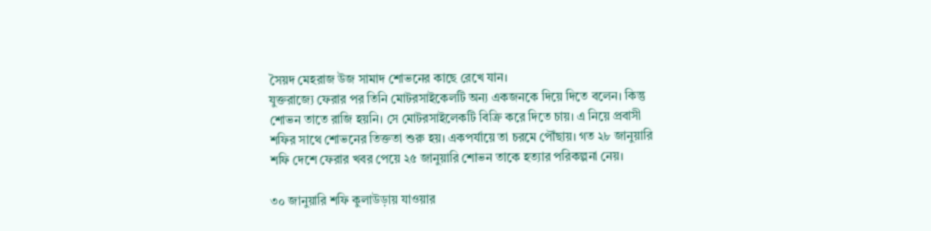সৈয়দ মেহরাজ উজ সামাদ শোভনের কাছে রেখে যান।
যুক্তরাজ্যে ফেরার পর তিনি মোটরসাইকেলটি অন্য একজনকে দিয়ে দিতে বলেন। কিন্তু শোভন তাতে রাজি হয়নি। সে মোটরসাইলেকটি বিক্রি করে দিতে চায়। এ নিয়ে প্রবাসী শফির সাথে শোভনের তিক্ততা শুরু হয়। একপর্যায়ে তা চরমে পৌঁছায়। গত ২৮ জানুয়ারি শফি দেশে ফেরার খবর পেয়ে ২৫ জানুয়ারি শোভন তাকে হত্যার পরিকল্পনা নেয়।

৩০ জানুয়ারি শফি কুলাউড়ায় যাওয়ার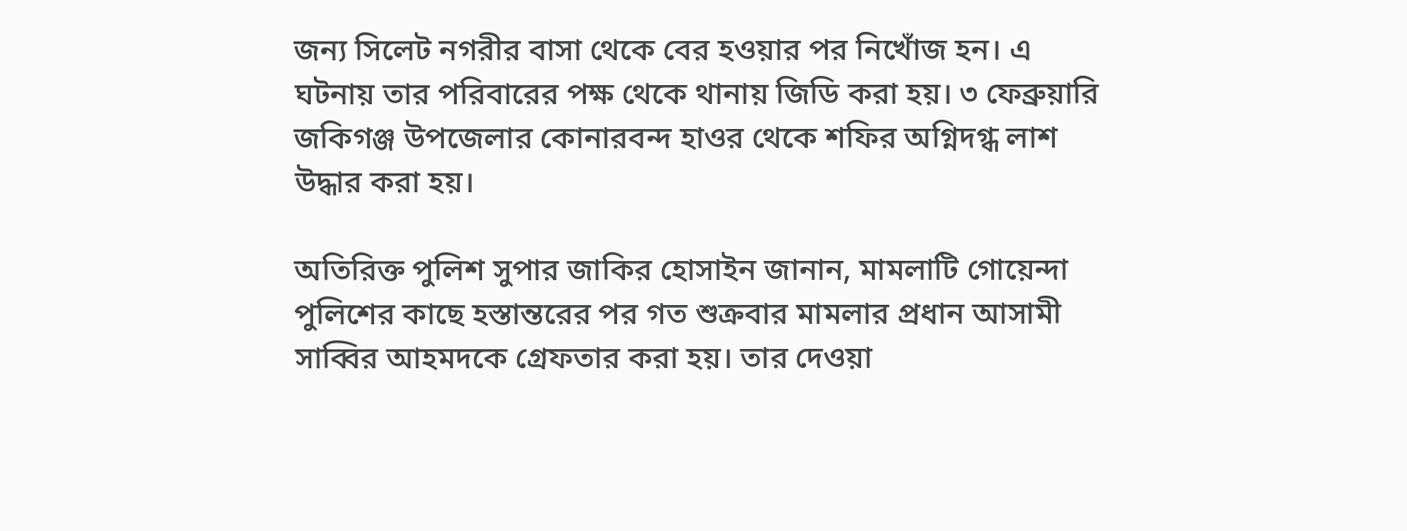জন্য সিলেট নগরীর বাসা থেকে বের হওয়ার পর নিখোঁজ হন। এ ঘটনায় তার পরিবারের পক্ষ থেকে থানায় জিডি করা হয়। ৩ ফেব্রুয়ারি জকিগঞ্জ উপজেলার কোনারবন্দ হাওর থেকে শফির অগ্নিদগ্ধ লাশ উদ্ধার করা হয়।

অতিরিক্ত পুলিশ সুপার জাকির হোসাইন জানান, মামলাটি গোয়েন্দা পুলিশের কাছে হস্তান্তরের পর গত শুক্রবার মামলার প্রধান আসামী সাব্বির আহমদকে গ্রেফতার করা হয়। তার দেওয়া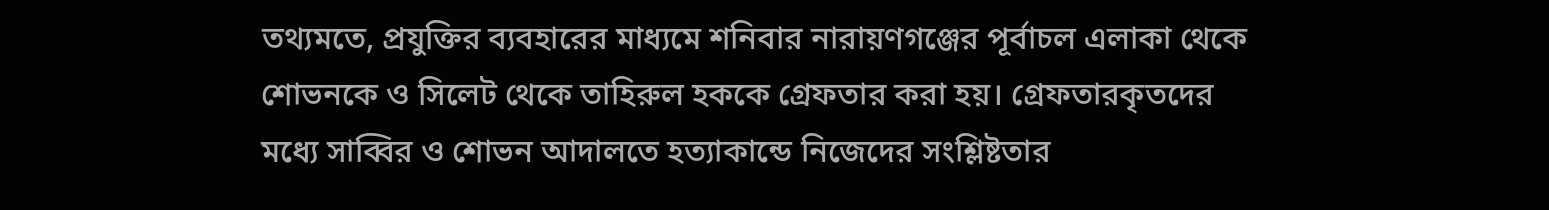তথ্যমতে, প্রযুক্তির ব্যবহারের মাধ্যমে শনিবার নারায়ণগঞ্জের পূর্বাচল এলাকা থেকে শোভনকে ও সিলেট থেকে তাহিরুল হককে গ্রেফতার করা হয়। গ্রেফতারকৃতদের মধ্যে সাব্বির ও শোভন আদালতে হত্যাকান্ডে নিজেদের সংশ্লিষ্টতার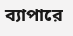ব্যাপারে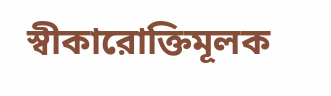স্বীকারোক্তিমূলক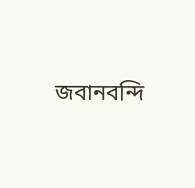জবানবন্দি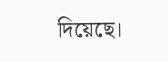দিয়েছে।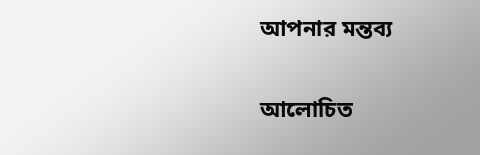আপনার মন্তব্য

আলোচিত